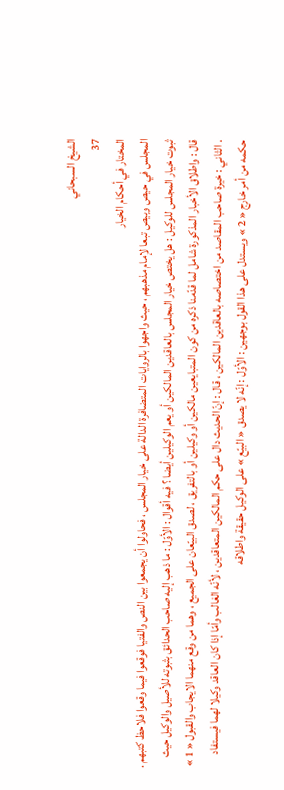الشيخ السبحاني
37
المختار في أحكام الخيار
المجلس في حيص وبيص تبعا لإمام مذهبهم ، حيث واجهوا بالروايات المتضافرة الدالة على خيار المجلس ، فحاولوا أن يجمعوا بين النص والفتيا فوقعوا فيما وقعوا فلاحظ كتبهم . ثبوت خيار المجلس للوكيل : هل يختص خيار المجلس بالعاقدين المالكين أو يعم الوكيلين أيضا ؟ فيه أقوال : الأوّل : ما ذهب إليه صاحب الحدائق بثبوته للأصيل والوكيل حيث قال : واطلاق الأخبار المذكورة شامل لما قدّمنا ذكره من كون المتبايعين مالكين أو وكيلين أو بالتفريق ، لصدق البيّعان على الجميع ، وهما من وقع منهما الايجاب والقبول « 1 » . الثاني : خيرة صاحب المقاصد من اختصاصه بالعاقدين المالكين ، قال : إنّ الحديث دال على حكم المالكين المتعاقدين ، لأنّه الغالب وأمّا إذا كان العاقد وكيلا لهما فيستفاد حكمه من أمر خارج « 2 » ويستدل على هذا القول بوجهين : الأوّل : إنّه لا يصدق « البيّع » على الوكيل حقيقة واطلاقه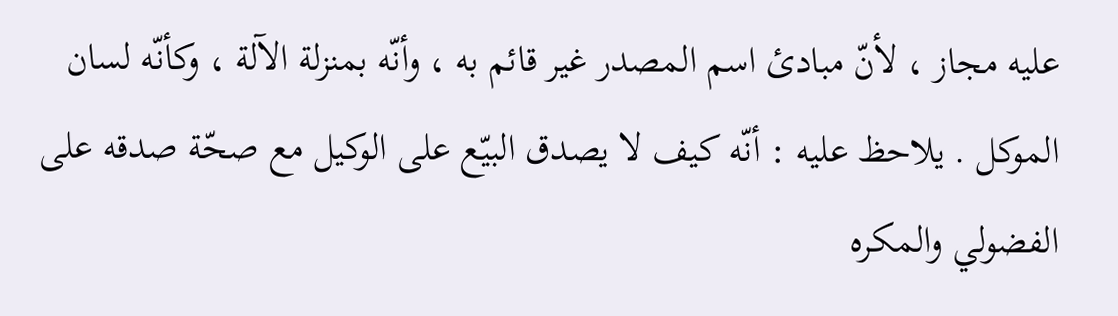عليه مجاز ، لأنّ مبادئ اسم المصدر غير قائم به ، وأنّه بمنزلة الآلة ، وكأنّه لسان الموكل . يلاحظ عليه : أنّه كيف لا يصدق البيّع على الوكيل مع صحّة صدقه على الفضولي والمكره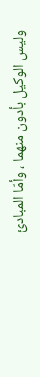وليس الوكيل بأدون منهما ، وأمّا المبادئ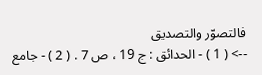فالتصوّر والتصديق
--> ( 1 ) - الحدائق : ج 19 ، ص 7 . ( 2 ) - جامع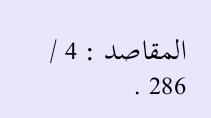المقاصد : 4 / 286 .